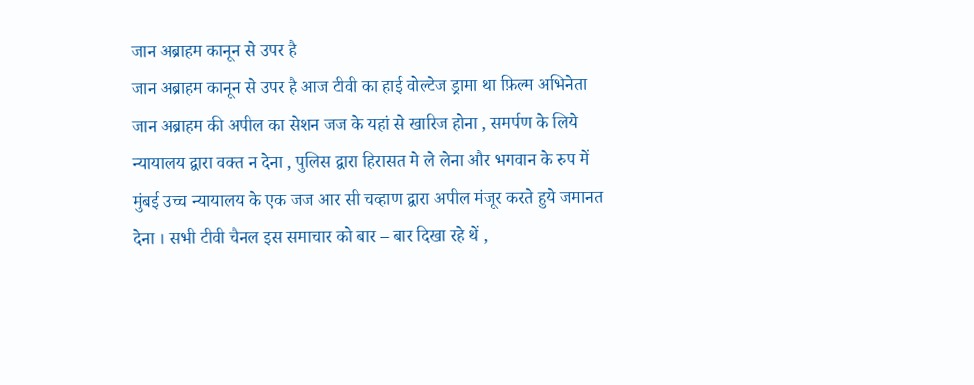जान अब्राहम कानून से उपर है
जान अब्राहम कानून से उपर है आज टीवी का हाई वोल्टेज ड्रामा था फ़िल्म अभिनेता जान अब्राहम की अपील का सेशन जज के यहां से खारिज होना , समर्पण के लिये न्यायालय द्वारा वक्त न देना , पुलिस द्वारा हिरासत मे ले लेना और भगवान के रुप में मुंबई उच्च न्यायालय के एक जज आर सी चव्हाण द्वारा अपील मंजूर करते हुये जमानत देना । सभी टीवी चैनल इस समाचार को बार – बार दिखा रहे थें ,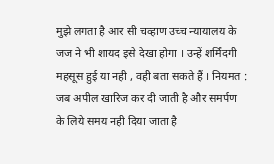मुझे लगता है आर सी चव्हाण उच्च न्यायालय के जज ने भी शायद इसे देखा होगा । उन्हें शर्मिंदगी महसूस हुई या नही , वही बता सकते हैं । नियमत : जब अपील खारिज कर दी जाती है और समर्पण के लिये समय नही दिया जाता है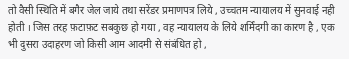तो वैसी स्थिति में बगैर जेल जाये तथा सरेंडर प्रमाणपत्र लिये , उच्चतम न्यायालय में सुनवाई नही होती । जिस तरह फ़टाफ़ट सबकुछ हो गया , वह न्यायालय के लिये शर्मिंदगी का कारण है , एक भी दुसरा उदाहरण जो किसी आम आदमी से संबंधित हो ,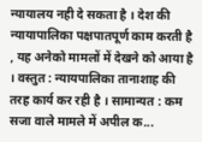न्यायालय नही दे सकता है । देश की न्यायापालिका पक्षपातपूर्ण काम करती है , यह अनेको मामलों में देखने को आया है । वस्तुत : न्यायपालिका तानाशाह की तरह कार्य कर रही है । सामान्यत : कम सजा वाले मामले में अपील क...